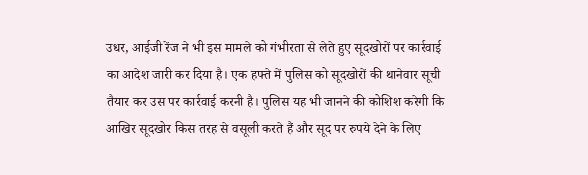उधर, आईजी रेंज ने भी इस मामले को गंभीरता से लेते हुए सूदखोरों पर कार्रवाई का आदेश जारी कर दिया है। एक हफ्ते में पुलिस को सूदखोरों की थानेवार सूची तैयार कर उस पर कार्रवाई करनी है। पुलिस यह भी जानने की कोशिश करेगी कि आखिर सूदखोर किस तरह से वसूली करते हैं और सूद पर रुपये देने के लिए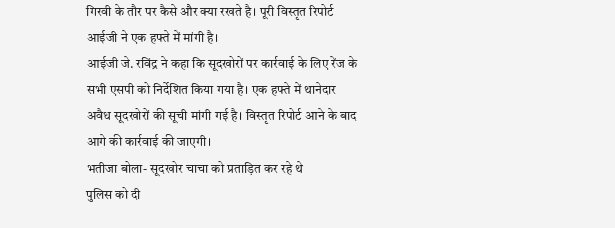गिरवी के तौर पर कैसे और क्या रखते है। पूरी विस्तृत रिपोर्ट आईजी ने एक हफ्ते में मांगी है।
आईजी जे. रविंद्र ने कहा कि सूदखोरों पर कार्रवाई के लिए रेंज के सभी एसपी को निर्देशित किया गया है। एक हफ्ते में थानेदार अवैध सूदखोरों की सूची मांगी गई है। विस्तृत रिपोर्ट आने के बाद आगे की कार्रवाई की जाएगी।
भतीजा बोला- सूदखोर चाचा को प्रताड़ित कर रहे थे
पुलिस को दी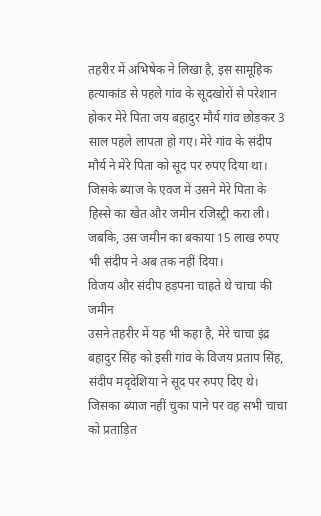तहरीर में अभिषेक ने लिखा है, इस सामूहिक हत्याकांड से पहले गांव के सूदखोरों से परेशान होकर मेरे पिता जय बहादुर मौर्य गांव छोड़कर 3 साल पहले लापता हो गए। मेरे गांव के संदीप मौर्य ने मेरे पिता को सूद पर रुपए दिया था। जिसके ब्याज के एवज में उसने मेरे पिता के हिस्से का खेत और जमीन रजिस्ट्री करा ली। जबकि, उस जमीन का बकाया 15 लाख रुपए भी संदीप ने अब तक नहीं दिया।
विजय और संदीप हड़पना चाहते थे चाचा की जमीन
उसने तहरीर में यह भी कहा है, मेरे चाचा इंद्र बहादुर सिंह को इसी गांव के विजय प्रताप सिंह, संदीप मदृदेशिया ने सूद पर रुपए दिए थे। जिसका ब्याज नहीं चुका पाने पर वह सभी चाचा को प्रताड़ित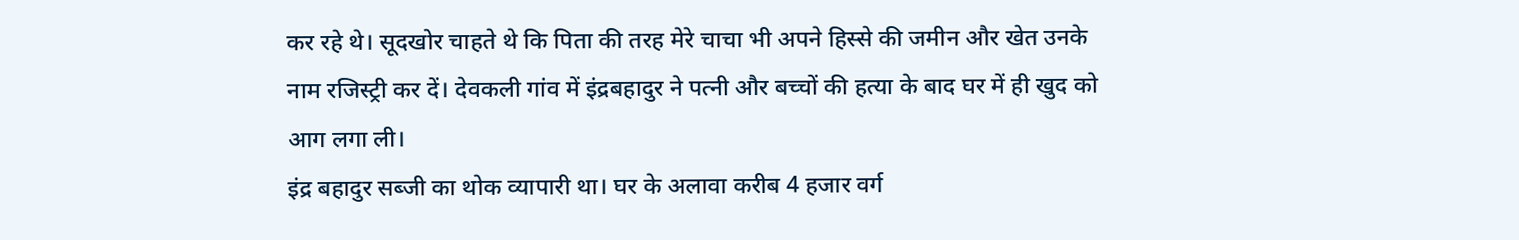कर रहे थे। सूदखोर चाहते थे कि पिता की तरह मेरे चाचा भी अपने हिस्से की जमीन और खेत उनके नाम रजिस्ट्री कर दें। देवकली गांव में इंद्रबहादुर ने पत्नी और बच्चों की हत्या के बाद घर में ही खुद को आग लगा ली।
इंद्र बहादुर सब्जी का थोक व्यापारी था। घर के अलावा करीब 4 हजार वर्ग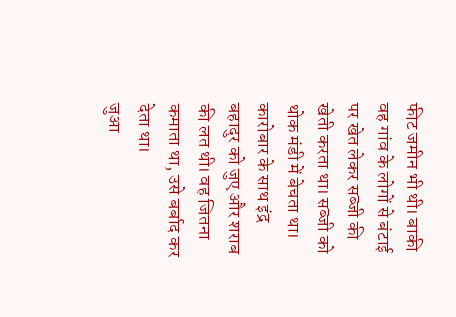फीट जमीन भी थी। बाकी वह गांव के लोगों से बंटाई पर खेत लेकर सब्जी की खेती करता था। सब्जी को थोक मंडी में बेचता था। कारोबार के साथ इंद्र बहादुर को जुए और शराब की लत थी। वह जितना कमाता था, उसे बर्बाद कर देता था।
जुआ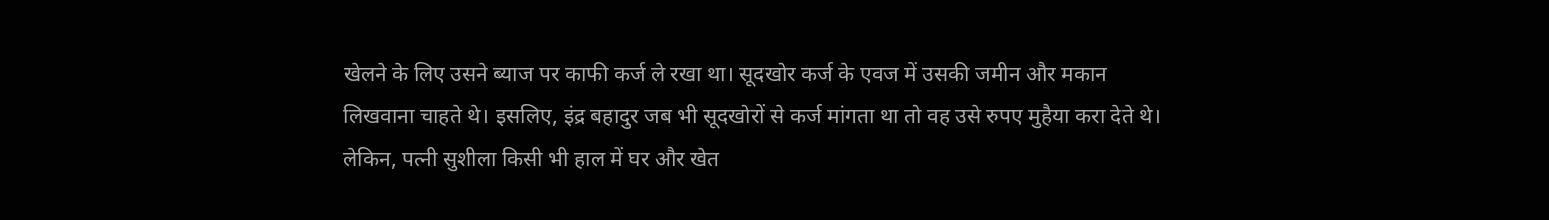खेलने के लिए उसने ब्याज पर काफी कर्ज ले रखा था। सूदखोर कर्ज के एवज में उसकी जमीन और मकान लिखवाना चाहते थे। इसलिए, इंद्र बहादुर जब भी सूदखोरों से कर्ज मांगता था तो वह उसे रुपए मुहैया करा देते थे। लेकिन, पत्नी सुशीला किसी भी हाल में घर और खेत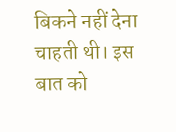बिकने नहीं देना चाहती थी। इस बात को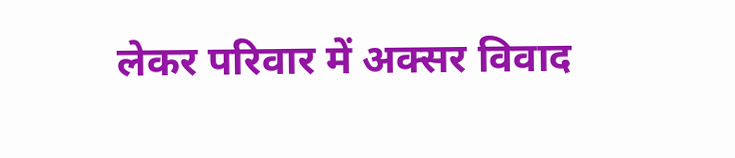लेकर परिवार में अक्सर विवाद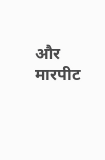और मारपीट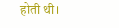होती थी।